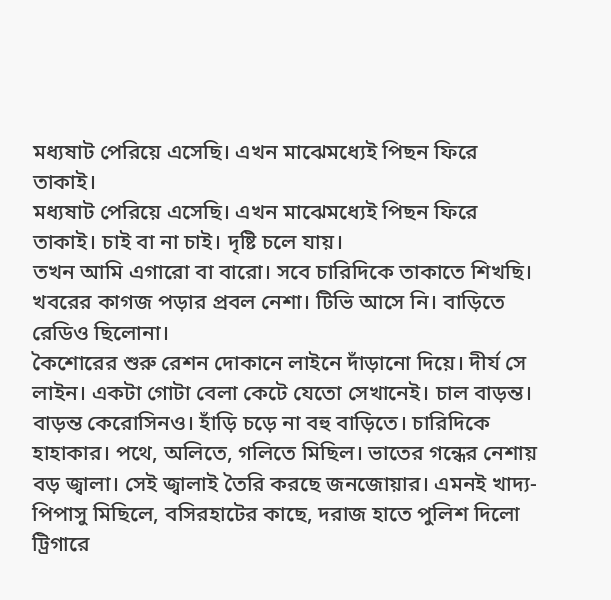মধ্যষাট পেরিয়ে এসেছি। এখন মাঝেমধ্যেই পিছন ফিরে তাকাই।
মধ্যষাট পেরিয়ে এসেছি। এখন মাঝেমধ্যেই পিছন ফিরে তাকাই। চাই বা না চাই। দৃষ্টি চলে যায়।
তখন আমি এগারো বা বারো। সবে চারিদিকে তাকাতে শিখছি। খবরের কাগজ পড়ার প্রবল নেশা। টিভি আসে নি। বাড়িতে রেডিও ছিলোনা।
কৈশোরের শুরু রেশন দোকানে লাইনে দাঁড়ানো দিয়ে। দীর্য সে লাইন। একটা গোটা বেলা কেটে যেতো সেখানেই। চাল বাড়ন্ত। বাড়ন্ত কেরোসিনও। হাঁড়ি চড়ে না বহু বাড়িতে। চারিদিকে হাহাকার। পথে, অলিতে, গলিতে মিছিল। ভাতের গন্ধের নেশায় বড় জ্বালা। সেই জ্বালাই তৈরি করছে জনজোয়ার। এমনই খাদ্য-পিপাসু মিছিলে, বসিরহাটের কাছে, দরাজ হাতে পুলিশ দিলো ট্রিগারে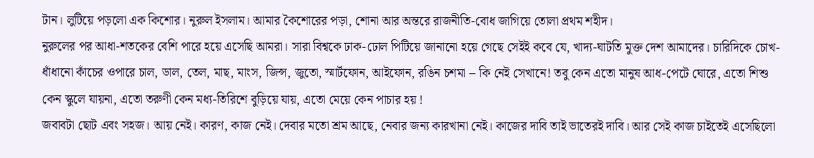টান। লুটিয়ে পড়লো এক কিশোর। নুরুল ইসলাম। আমার কৈশোরের পড়া, শোনা আর অন্তরে রাজনীতি-বোধ জাগিয়ে তোলা প্রথম শহীদ।
নুরুলের পর আধা-শতকের বেশি পারে হয়ে এসেছি আমরা। সারা বিশ্বকে ঢাক-ঢোল পিটিয়ে জানানো হয়ে গেছে সেইই কবে যে, খাদ্য-ঘাটতি মুক্ত দেশ আমাদের। চারিদিকে চোখ-ধাঁধানো কাঁচের ওপারে চাল, ডাল, তেল, মাছ, মাংস, জিন্স, জুতো, স্মার্টফোন, আইফোন, রঙিন চশমা -- কি নেই সেখানে! তবু কেন এতো মানুষ আধ-পেটে ঘোরে, এতো শিশু কেন স্কুলে যায়না, এতো তরুণী কেন মধ্য-তিরিশে বুড়িয়ে যায়, এতো মেয়ে কেন পাচার হয় !
জবাবটা ছোট এবং সহজ। আয় নেই। কারণ, কাজ নেই। দেবার মতো শ্রম আছে, নেবার জন্য কারখানা নেই। কাজের দাবি তাই ভাতেরই দাবি। আর সেই কাজ চাইতেই এসেছিলো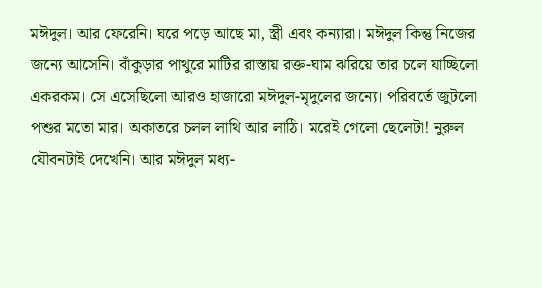মঈদুল। আর ফেরেনি। ঘরে পড়ে আছে মা, স্ত্রী এবং কন্যারা। মঈদুল কিন্তু নিজের জন্যে আসেনি। বাঁকুড়ার পাথুরে মাটির রাস্তায় রক্ত-ঘাম ঝরিয়ে তার চলে যাচ্ছিলো একরকম। সে এসেছিলো আরও হাজারো মঈদুল-মৃদুলের জন্যে। পরিবর্তে জুটলো পশুর মতো মার। অকাতরে চলল লাথি আর লাঠি। মরেই গেলো ছেলেটা! নুরুল যৌবনটাই দেখেনি। আর মঈদুল মধ্য-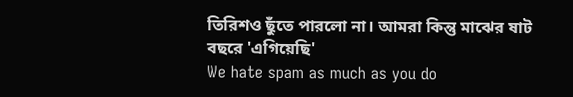তিরিশও ছুঁতে পারলো না। আমরা কিন্তু মাঝের ষাট বছরে 'এগিয়েছি'
We hate spam as much as you do